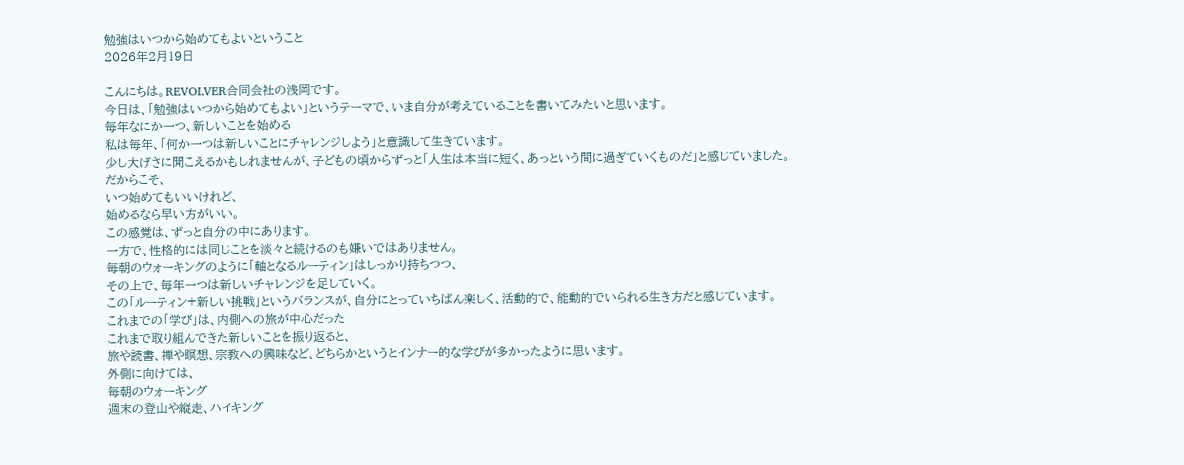勉強はいつから始めてもよいということ
2026年2月19日

こんにちは。REVOLVER合同会社の浅岡です。
今日は、「勉強はいつから始めてもよい」というテーマで、いま自分が考えていることを書いてみたいと思います。
毎年なにか一つ、新しいことを始める
私は毎年、「何か一つは新しいことにチャレンジしよう」と意識して生きています。
少し大げさに聞こえるかもしれませんが、子どもの頃からずっと「人生は本当に短く、あっという間に過ぎていくものだ」と感じていました。
だからこそ、
いつ始めてもいいけれど、
始めるなら早い方がいい。
この感覚は、ずっと自分の中にあります。
一方で、性格的には同じことを淡々と続けるのも嫌いではありません。
毎朝のウォーキングのように「軸となるルーティン」はしっかり持ちつつ、
その上で、毎年一つは新しいチャレンジを足していく。
この「ルーティン+新しい挑戦」というバランスが、自分にとっていちばん楽しく、活動的で、能動的でいられる生き方だと感じています。
これまでの「学び」は、内側への旅が中心だった
これまで取り組んできた新しいことを振り返ると、
旅や読書、禅や瞑想、宗教への興味など、どちらかというとインナー的な学びが多かったように思います。
外側に向けては、
毎朝のウォーキング
週末の登山や縦走、ハイキング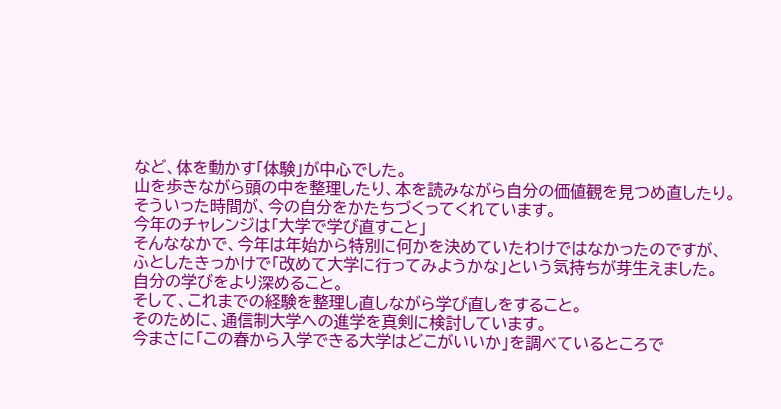など、体を動かす「体験」が中心でした。
山を歩きながら頭の中を整理したり、本を読みながら自分の価値観を見つめ直したり。
そういった時間が、今の自分をかたちづくってくれています。
今年のチャレンジは「大学で学び直すこと」
そんななかで、今年は年始から特別に何かを決めていたわけではなかったのですが、
ふとしたきっかけで「改めて大学に行ってみようかな」という気持ちが芽生えました。
自分の学びをより深めること。
そして、これまでの経験を整理し直しながら学び直しをすること。
そのために、通信制大学への進学を真剣に検討しています。
今まさに「この春から入学できる大学はどこがいいか」を調べているところで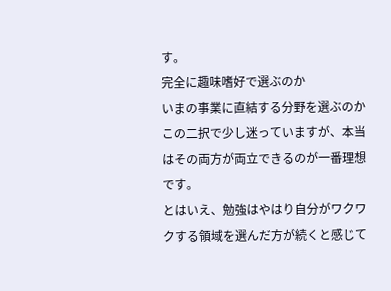す。
完全に趣味嗜好で選ぶのか
いまの事業に直結する分野を選ぶのか
この二択で少し迷っていますが、本当はその両方が両立できるのが一番理想です。
とはいえ、勉強はやはり自分がワクワクする領域を選んだ方が続くと感じて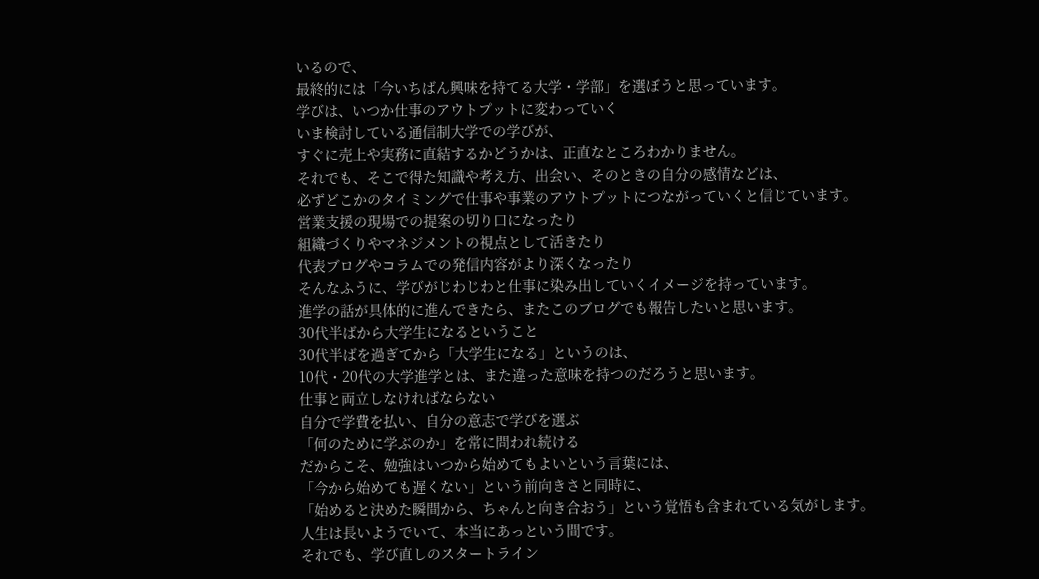いるので、
最終的には「今いちばん興味を持てる大学・学部」を選ぼうと思っています。
学びは、いつか仕事のアウトプットに変わっていく
いま検討している通信制大学での学びが、
すぐに売上や実務に直結するかどうかは、正直なところわかりません。
それでも、そこで得た知識や考え方、出会い、そのときの自分の感情などは、
必ずどこかのタイミングで仕事や事業のアウトプットにつながっていくと信じています。
営業支援の現場での提案の切り口になったり
組織づくりやマネジメントの視点として活きたり
代表ブログやコラムでの発信内容がより深くなったり
そんなふうに、学びがじわじわと仕事に染み出していくイメージを持っています。
進学の話が具体的に進んできたら、またこのブログでも報告したいと思います。
30代半ばから大学生になるということ
30代半ばを過ぎてから「大学生になる」というのは、
10代・20代の大学進学とは、また違った意味を持つのだろうと思います。
仕事と両立しなければならない
自分で学費を払い、自分の意志で学びを選ぶ
「何のために学ぶのか」を常に問われ続ける
だからこそ、勉強はいつから始めてもよいという言葉には、
「今から始めても遅くない」という前向きさと同時に、
「始めると決めた瞬間から、ちゃんと向き合おう」という覚悟も含まれている気がします。
人生は長いようでいて、本当にあっという間です。
それでも、学び直しのスタートライン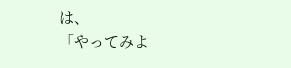は、
「やってみよ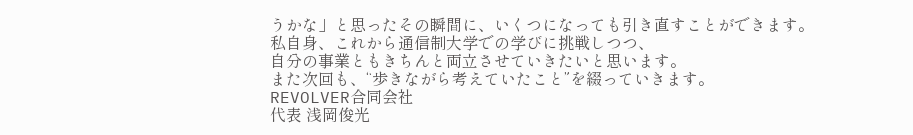うかな」と思ったその瞬間に、いくつになっても引き直すことができます。
私自身、これから通信制大学での学びに挑戦しつつ、
自分の事業ともきちんと両立させていきたいと思います。
また次回も、“歩きながら考えていたこと”を綴っていきます。
REVOLVER合同会社
代表 浅岡俊光